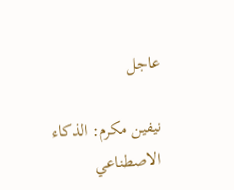عاجل

نيفين مكرم: الذكاء الاصطناعي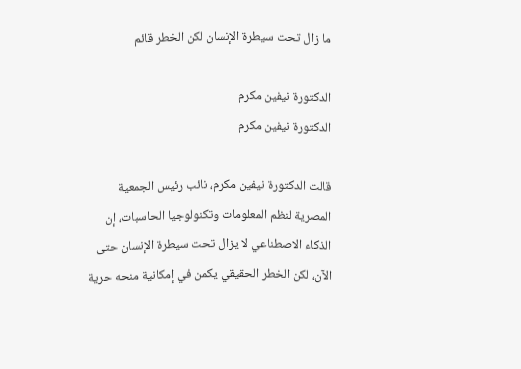ما زال تحت سيطرة الإنسان لكن الخطر قائم

الدكتورة نيفين مكرم
الدكتورة نيفين مكرم

قالت الدكتورة نيفين مكرم، نائب رئيس الجمعية المصرية لنظم المعلومات وتكنولوجيا الحاسبات، إن الذكاء الاصطناعي لا يزال تحت سيطرة الإنسان حتى الآن، لكن الخطر الحقيقي يكمن في إمكانية منحه حرية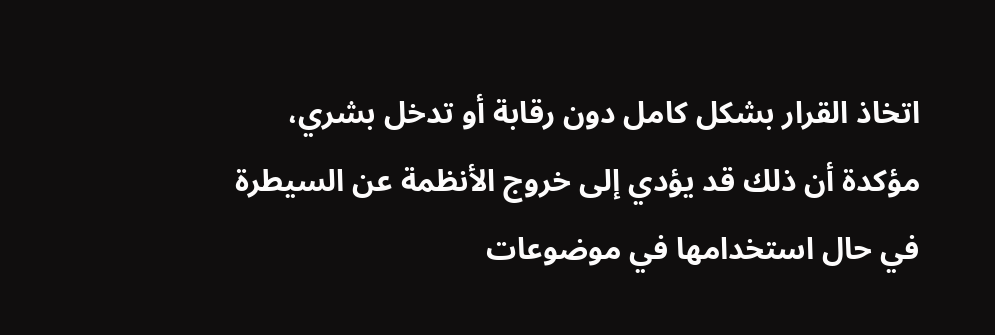اتخاذ القرار بشكل كامل دون رقابة أو تدخل بشري، مؤكدة أن ذلك قد يؤدي إلى خروج الأنظمة عن السيطرة في حال استخدامها في موضوعات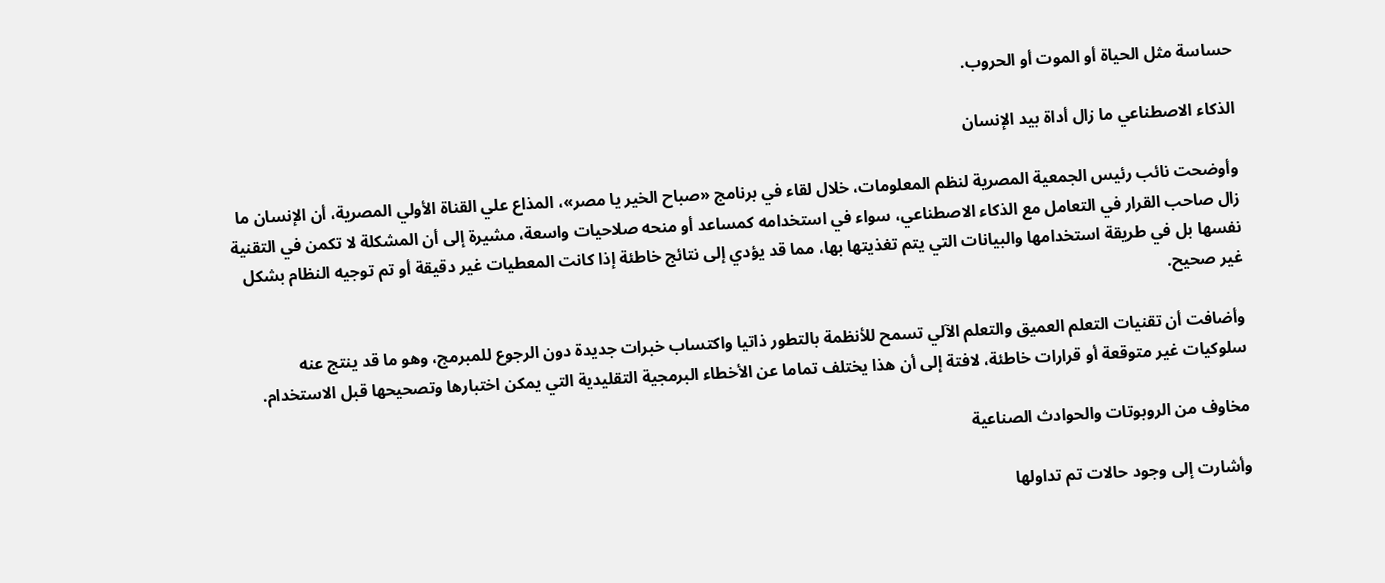حساسة مثل الحياة أو الموت أو الحروب.

الذكاء الاصطناعي ما زال أداة بيد الإنسان

وأوضحت نائب رئيس الجمعية المصرية لنظم المعلومات، خلال لقاء في برنامج «صباح الخير يا مصر»، المذاع علي القناة الأولي المصرية، أن الإنسان ما زال صاحب القرار في التعامل مع الذكاء الاصطناعي، سواء في استخدامه كمساعد أو منحه صلاحيات واسعة، مشيرة إلى أن المشكلة لا تكمن في التقنية نفسها بل في طريقة استخدامها والبيانات التي يتم تغذيتها بها، مما قد يؤدي إلى نتائج خاطئة إذا كانت المعطيات غير دقيقة أو تم توجيه النظام بشكل غير صحيح.

وأضافت أن تقنيات التعلم العميق والتعلم الآلي تسمح للأنظمة بالتطور ذاتيا واكتساب خبرات جديدة دون الرجوع للمبرمج، وهو ما قد ينتج عنه سلوكيات غير متوقعة أو قرارات خاطئة، لافتة إلى أن هذا يختلف تماما عن الأخطاء البرمجية التقليدية التي يمكن اختبارها وتصحيحها قبل الاستخدام.

مخاوف من الروبوتات والحوادث الصناعية

وأشارت إلى وجود حالات تم تداولها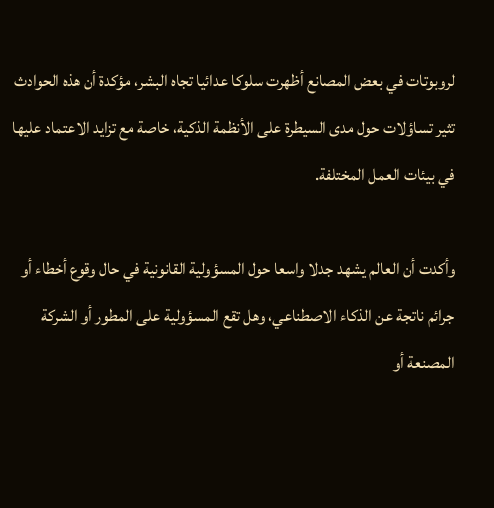لروبوتات في بعض المصانع أظهرت سلوكا عدائيا تجاه البشر، مؤكدة أن هذه الحوادث تثير تساؤلات حول مدى السيطرة على الأنظمة الذكية، خاصة مع تزايد الاعتماد عليها في بيئات العمل المختلفة.

وأكدت أن العالم يشهد جدلا واسعا حول المسؤولية القانونية في حال وقوع أخطاء أو جرائم ناتجة عن الذكاء الاصطناعي، وهل تقع المسؤولية على المطور أو الشركة المصنعة أو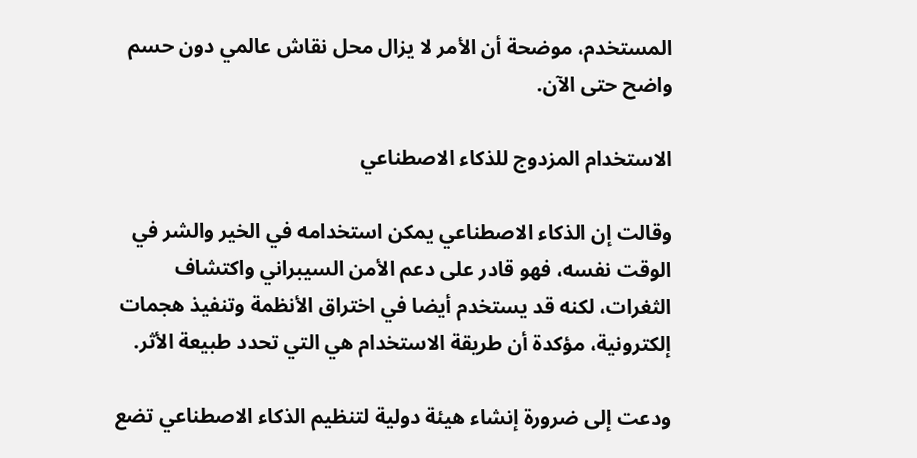المستخدم، موضحة أن الأمر لا يزال محل نقاش عالمي دون حسم واضح حتى الآن.

الاستخدام المزدوج للذكاء الاصطناعي

وقالت إن الذكاء الاصطناعي يمكن استخدامه في الخير والشر في الوقت نفسه، فهو قادر على دعم الأمن السيبراني واكتشاف الثغرات، لكنه قد يستخدم أيضا في اختراق الأنظمة وتنفيذ هجمات إلكترونية، مؤكدة أن طريقة الاستخدام هي التي تحدد طبيعة الأثر.

ودعت إلى ضرورة إنشاء هيئة دولية لتنظيم الذكاء الاصطناعي تضع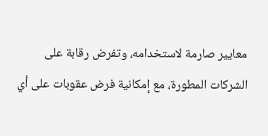معايير صارمة لاستخدامه، وتفرض رقابة على الشركات المطورة، مع إمكانية فرض عقوبات على أي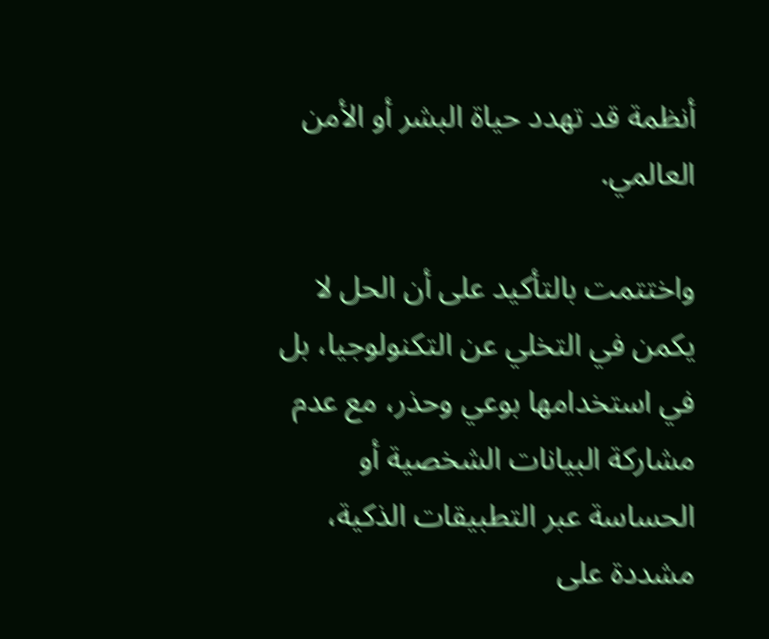أنظمة قد تهدد حياة البشر أو الأمن العالمي.

واختتمت بالتأكيد على أن الحل لا يكمن في التخلي عن التكنولوجيا، بل في استخدامها بوعي وحذر، مع عدم مشاركة البيانات الشخصية أو الحساسة عبر التطبيقات الذكية، مشددة على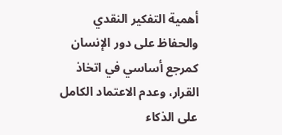أهمية التفكير النقدي والحفاظ على دور الإنسان كمرجع أساسي في اتخاذ القرار، وعدم الاعتماد الكامل على الذكاء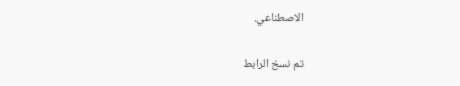الاصطناعي.

تم نسخ الرابط